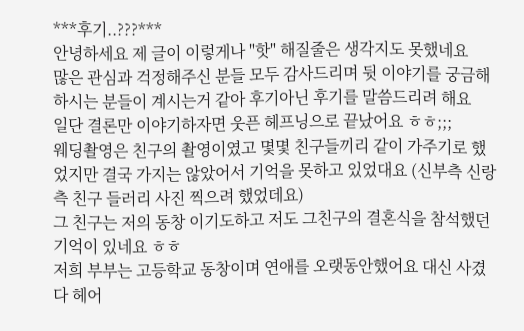***후기..???***
안녕하세요 제 글이 이렇게나 "핫" 해질줄은 생각지도 못했네요
많은 관심과 걱정해주신 분들 모두 감사드리며 뒷 이야기를 궁금해 하시는 분들이 계시는거 같아 후기아닌 후기를 말씀드리려 해요
일단 결론만 이야기하자면 웃픈 헤프닝으로 끝났어요 ㅎㅎ;;;
웨딩촬영은 친구의 촬영이였고 몇몇 친구들끼리 같이 가주기로 했었지만 결국 가지는 않았어서 기억을 못하고 있었대요 (신부측 신랑측 친구 들러리 사진 찍으려 했었데요)
그 친구는 저의 동창 이기도하고 저도 그친구의 결혼식을 참석했던 기억이 있네요 ㅎㅎ
저희 부부는 고등학교 동창이며 연애를 오랫동안했어요 대신 사겼다 헤어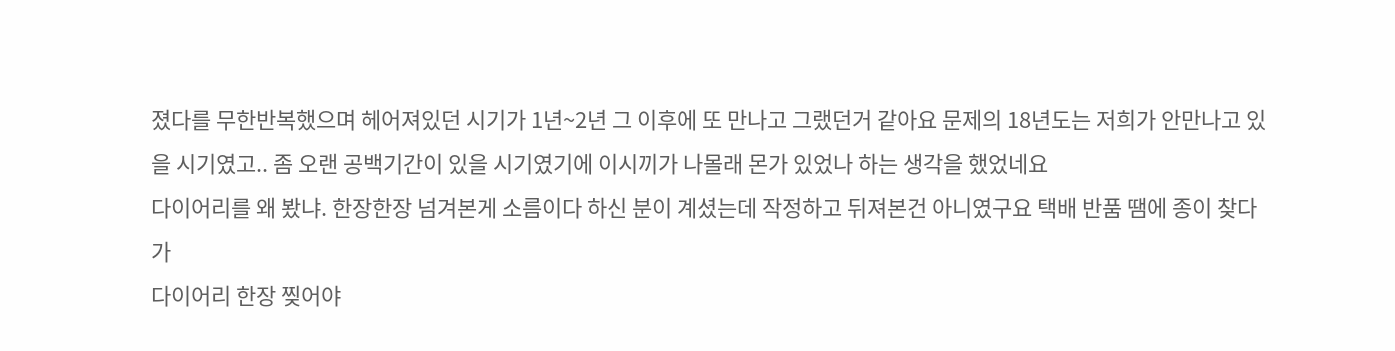졌다를 무한반복했으며 헤어져있던 시기가 1년~2년 그 이후에 또 만나고 그랬던거 같아요 문제의 18년도는 저희가 안만나고 있을 시기였고.. 좀 오랜 공백기간이 있을 시기였기에 이시끼가 나몰래 몬가 있었나 하는 생각을 했었네요
다이어리를 왜 봤냐. 한장한장 넘겨본게 소름이다 하신 분이 계셨는데 작정하고 뒤져본건 아니였구요 택배 반품 땜에 종이 찾다가
다이어리 한장 찢어야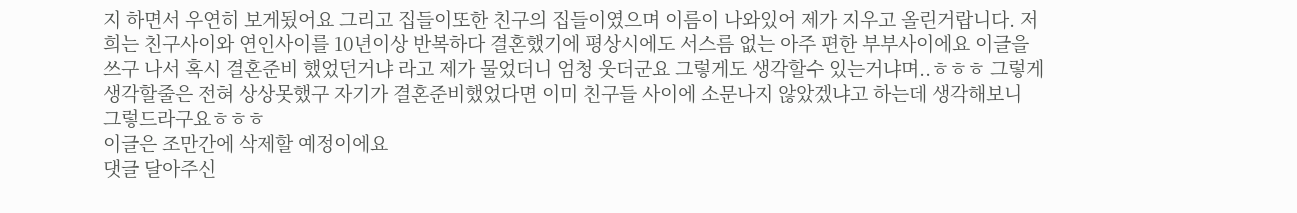지 하면서 우연히 보게됬어요 그리고 집들이또한 친구의 집들이였으며 이름이 나와있어 제가 지우고 올린거랍니다. 저희는 친구사이와 연인사이를 10년이상 반복하다 결혼했기에 평상시에도 서스름 없는 아주 편한 부부사이에요 이글을 쓰구 나서 혹시 결혼준비 했었던거냐 라고 제가 물었더니 엄청 웃더군요 그렇게도 생각할수 있는거냐며..ㅎㅎㅎ 그렇게 생각할줄은 전혀 상상못했구 자기가 결혼준비했었다면 이미 친구들 사이에 소문나지 않았겠냐고 하는데 생각해보니 그렇드라구요ㅎㅎㅎ
이글은 조만간에 삭제할 예정이에요
댓글 달아주신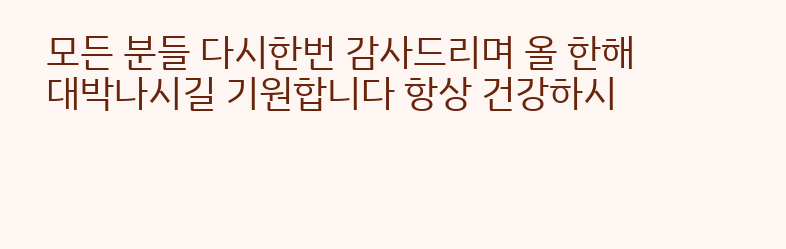모든 분들 다시한번 감사드리며 올 한해
대박나시길 기원합니다 항상 건강하시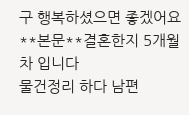구 행복하셨으면 좋겠어요
**본문**결혼한지 5개월차 입니다
물건정리 하다 남편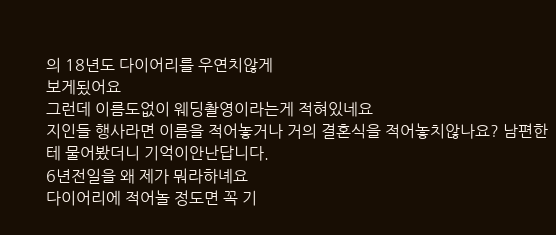의 18년도 다이어리를 우연치않게
보게됬어요
그런데 이름도없이 웨딩촬영이라는게 적혀있네요
지인들 행사라면 이름을 적어놓거나 거의 결혼식을 적어놓치않나요? 남편한테 물어봤더니 기억이안난답니다.
6년전일을 왜 제가 뭐라하녜요
다이어리에 적어놀 정도면 꼭 기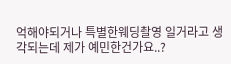억해야되거나 특별한웨딩촬영 일거라고 생각되는데 제가 예민한건가요..?